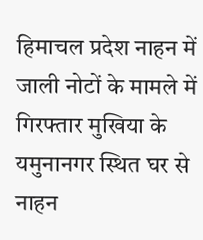हिमाचल प्रदेश नाहन में जाली नोटों के मामले में गिरफ्तार मुखिया के यमुनानगर स्थित घर से नाहन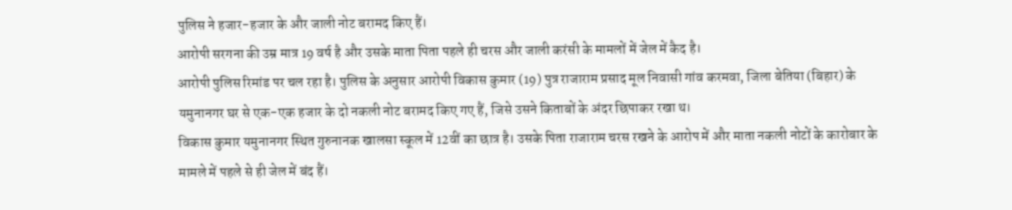पुलिस ने हजार-हजार के और जाली नोट बरामद किए हैं।
आरोपी सरगना की उम्र मात्र 19 वर्ष है और उसके माता पिता पहले ही चरस और जाली करंसी के मामलों में जेल में कैद है।
आरोपी पुलिस रिमांड पर चल रहा है। पुलिस के अनुसार आरोपी विकास कुमार (19) पुत्र राजाराम प्रसाद मूल निवासी गांव करमवा, जिला बेतिया (बिहार) के यमुनानगर घर से एक-एक हजार के दो नकली नोट बरामद किए गए हैं, जिसे उसने किताबों के अंदर छिपाकर रखा थ।
विकास कुमार यमुनानगर स्थित गुरुनानक खालसा स्कूल में 12वीं का छात्र है। उसके पिता राजाराम चरस रखने के आरोप में और माता नकली नोटों के कारोबार के मामले में पहले से ही जेल में बंद हैं।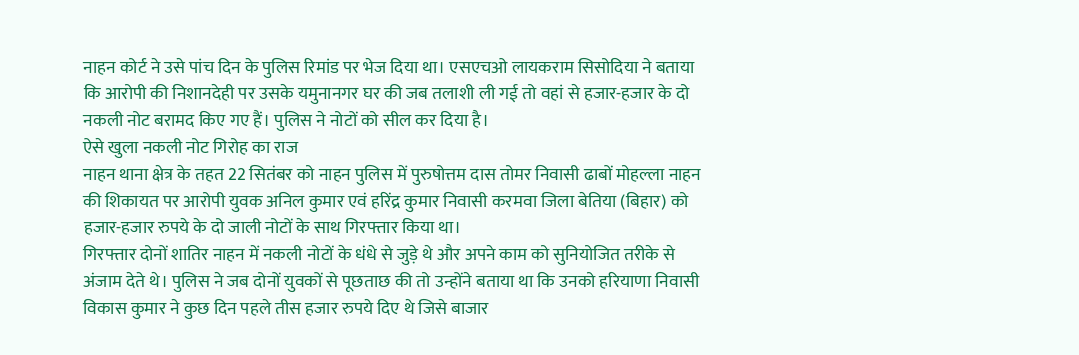नाहन कोर्ट ने उसे पांच दिन के पुलिस रिमांड पर भेज दिया था। एसएचओ लायकराम सिसोदिया ने बताया कि आरोपी की निशानदेही पर उसके यमुनानगर घर की जब तलाशी ली गई तो वहां से हजार-हजार के दो नकली नोट बरामद किए गए हैं। पुलिस ने नोटों को सील कर दिया है।
ऐसे खुला नकली नोट गिरोह का राज
नाहन थाना क्षेत्र के तहत 22 सितंबर को नाहन पुलिस में पुरुषोत्तम दास तोमर निवासी ढाबों मोहल्ला नाहन की शिकायत पर आरोपी युवक अनिल कुमार एवं हरिंद्र कुमार निवासी करमवा जिला बेतिया (बिहार) को हजार-हजार रुपये के दो जाली नोटों के साथ गिरफ्तार किया था।
गिरफ्तार दोनों शातिर नाहन में नकली नोटों के धंधे से जुड़े थे और अपने काम को सुनियोजित तरीके से अंजाम देते थे। पुलिस ने जब दोनों युवकों से पूछताछ की तो उन्होंने बताया था कि उनको हरियाणा निवासी विकास कुमार ने कुछ दिन पहले तीस हजार रुपये दिए थे जिसे बाजार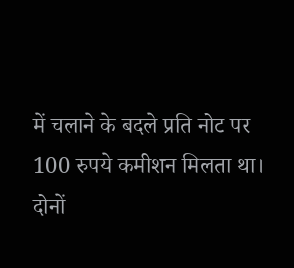में चलाने के बदले प्रति नोट पर 100 रुपये कमीशन मिलता था।
दोनों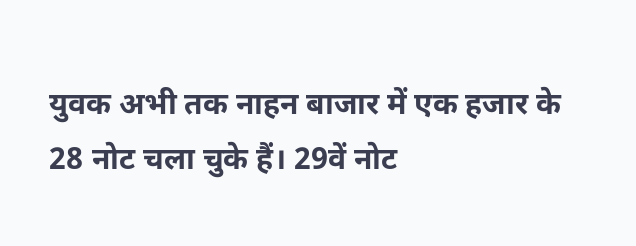युवक अभी तक नाहन बाजार में एक हजार के 28 नोट चला चुके हैं। 29वें नोट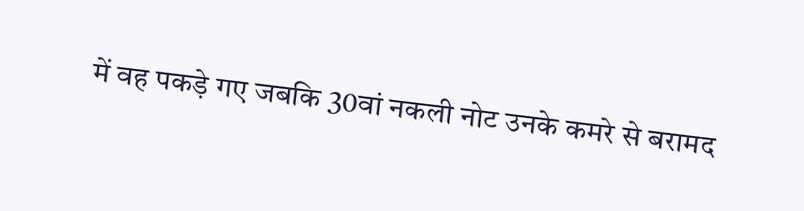में वह पकड़े गए जबकि 30वां नकली नोट उनके कमरे से बरामद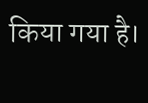किया गया है।